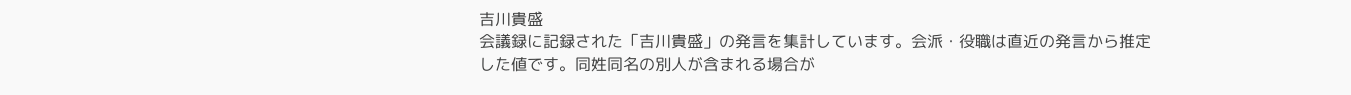吉川貴盛
会議録に記録された「吉川貴盛」の発言を集計しています。会派・役職は直近の発言から推定した値です。同姓同名の別人が含まれる場合が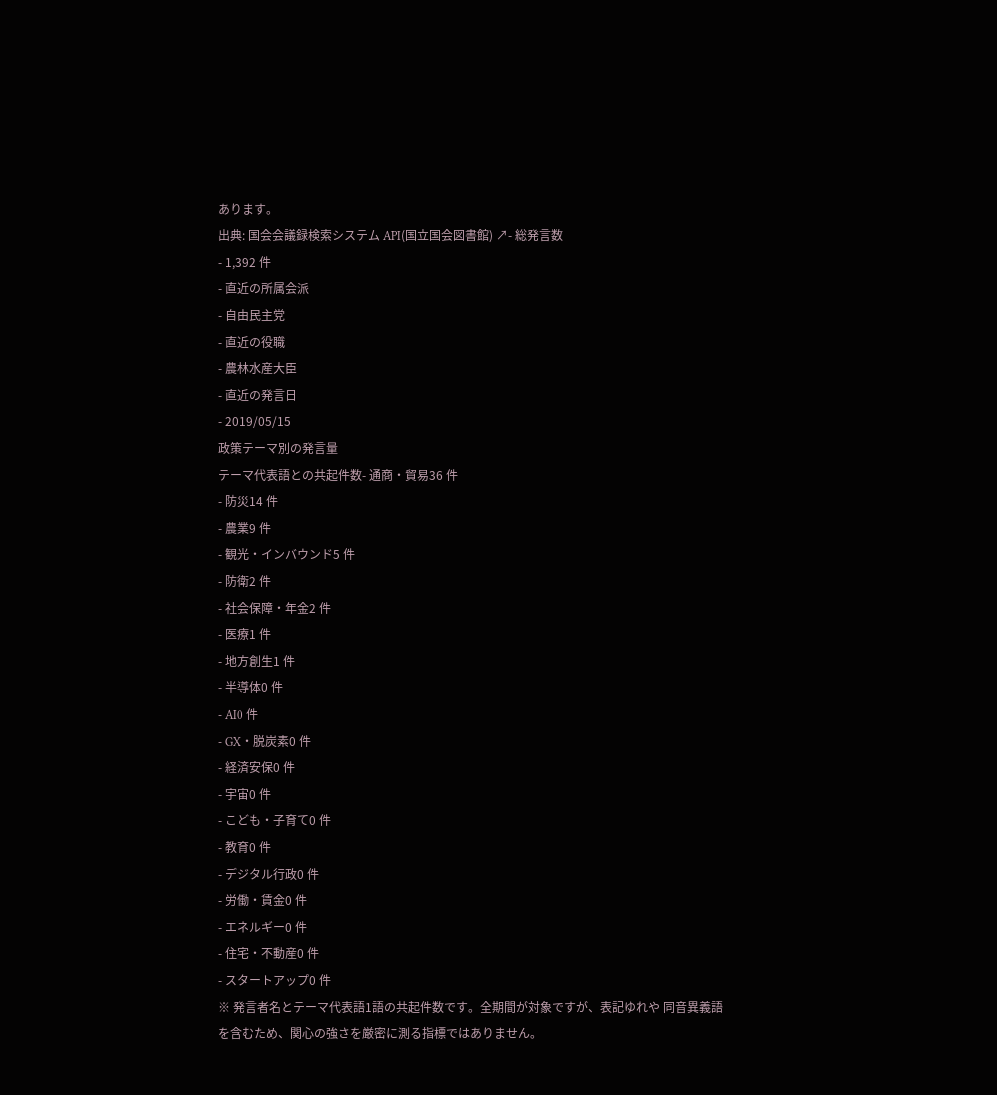あります。
出典: 国会会議録検索システム API(国立国会図書館) ↗- 総発言数
- 1,392 件
- 直近の所属会派
- 自由民主党
- 直近の役職
- 農林水産大臣
- 直近の発言日
- 2019/05/15
政策テーマ別の発言量
テーマ代表語との共起件数- 通商・貿易36 件
- 防災14 件
- 農業9 件
- 観光・インバウンド5 件
- 防衛2 件
- 社会保障・年金2 件
- 医療1 件
- 地方創生1 件
- 半導体0 件
- AI0 件
- GX・脱炭素0 件
- 経済安保0 件
- 宇宙0 件
- こども・子育て0 件
- 教育0 件
- デジタル行政0 件
- 労働・賃金0 件
- エネルギー0 件
- 住宅・不動産0 件
- スタートアップ0 件
※ 発言者名とテーマ代表語1語の共起件数です。全期間が対象ですが、表記ゆれや 同音異義語を含むため、関心の強さを厳密に測る指標ではありません。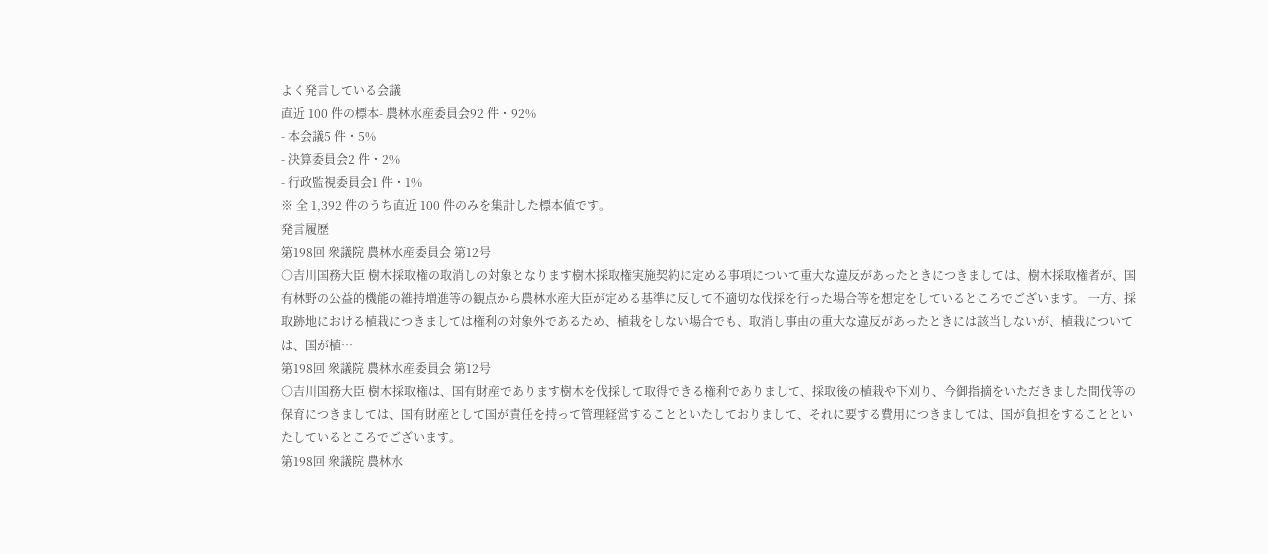よく発言している会議
直近 100 件の標本- 農林水産委員会92 件・92%
- 本会議5 件・5%
- 決算委員会2 件・2%
- 行政監視委員会1 件・1%
※ 全 1,392 件のうち直近 100 件のみを集計した標本値です。
発言履歴
第198回 衆議院 農林水産委員会 第12号
○吉川国務大臣 樹木採取権の取消しの対象となります樹木採取権実施契約に定める事項について重大な違反があったときにつきましては、樹木採取権者が、国有林野の公益的機能の維持増進等の観点から農林水産大臣が定める基準に反して不適切な伐採を行った場合等を想定をしているところでございます。 一方、採取跡地における植栽につきましては権利の対象外であるため、植栽をしない場合でも、取消し事由の重大な違反があったときには該当しないが、植栽については、国が植…
第198回 衆議院 農林水産委員会 第12号
○吉川国務大臣 樹木採取権は、国有財産であります樹木を伐採して取得できる権利でありまして、採取後の植栽や下刈り、今御指摘をいただきました間伐等の保育につきましては、国有財産として国が責任を持って管理経営することといたしておりまして、それに要する費用につきましては、国が負担をすることといたしているところでございます。
第198回 衆議院 農林水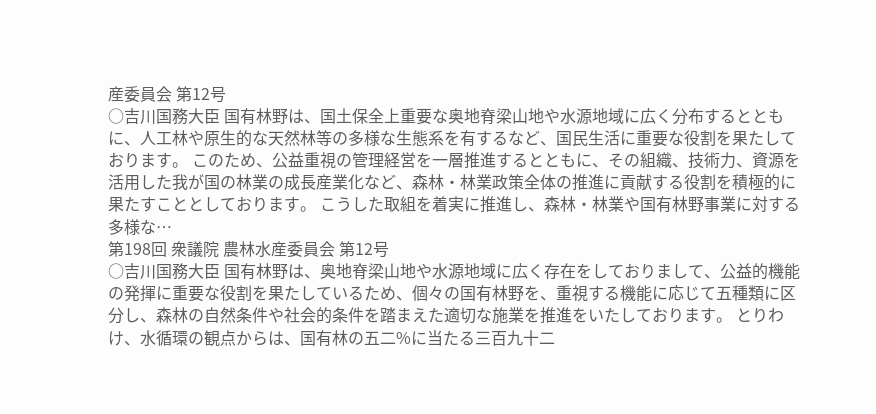産委員会 第12号
○吉川国務大臣 国有林野は、国土保全上重要な奥地脊梁山地や水源地域に広く分布するとともに、人工林や原生的な天然林等の多様な生態系を有するなど、国民生活に重要な役割を果たしております。 このため、公益重視の管理経営を一層推進するとともに、その組織、技術力、資源を活用した我が国の林業の成長産業化など、森林・林業政策全体の推進に貢献する役割を積極的に果たすこととしております。 こうした取組を着実に推進し、森林・林業や国有林野事業に対する多様な…
第198回 衆議院 農林水産委員会 第12号
○吉川国務大臣 国有林野は、奥地脊梁山地や水源地域に広く存在をしておりまして、公益的機能の発揮に重要な役割を果たしているため、個々の国有林野を、重視する機能に応じて五種類に区分し、森林の自然条件や社会的条件を踏まえた適切な施業を推進をいたしております。 とりわけ、水循環の観点からは、国有林の五二%に当たる三百九十二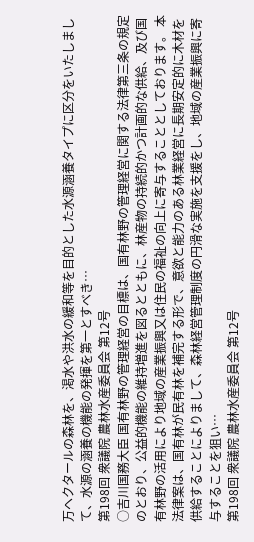万ヘクタールの森林を、渇水や洪水の緩和等を目的とした水源涵養タイプに区分をいたしまして、水源の涵養の機能の発揮を第一とすべき…
第198回 衆議院 農林水産委員会 第12号
○吉川国務大臣 国有林野の管理経営の目標は、国有林野の管理経営に関する法律第三条の規定のとおり、公益的機能の維持増進を図るとともに、林産物の持続的かつ計画的な供給、及び国有林野の活用により地域の産業振興又は住民の福祉の向上に寄与することとしております。 本法律案は、国有林が民有林を補完する形で、意欲と能力のある林業経営に長期安定的に木材を供給することによりまして、森林経営管理制度の円滑な実施を支援をし、地域の産業振興に寄与することを狙い…
第198回 衆議院 農林水産委員会 第12号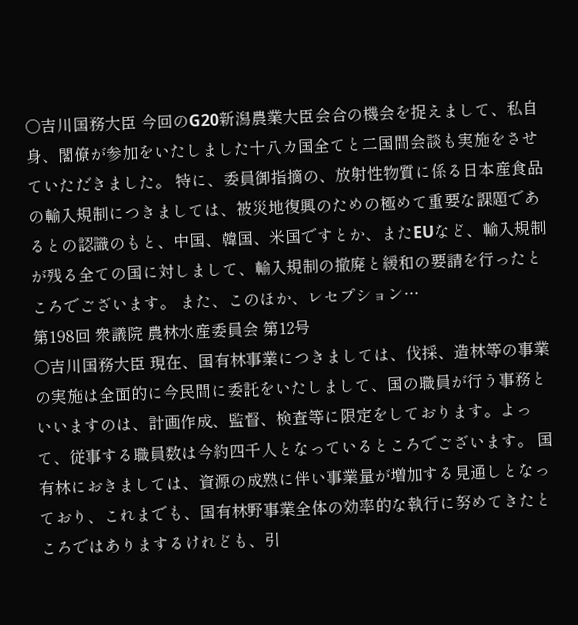○吉川国務大臣 今回のG20新潟農業大臣会合の機会を捉えまして、私自身、閣僚が参加をいたしました十八カ国全てと二国間会談も実施をさせていただきました。 特に、委員御指摘の、放射性物質に係る日本産食品の輸入規制につきましては、被災地復興のための極めて重要な課題であるとの認識のもと、中国、韓国、米国ですとか、またEUなど、輸入規制が残る全ての国に対しまして、輸入規制の撤廃と緩和の要請を行ったところでございます。 また、このほか、レセプション…
第198回 衆議院 農林水産委員会 第12号
○吉川国務大臣 現在、国有林事業につきましては、伐採、造林等の事業の実施は全面的に今民間に委託をいたしまして、国の職員が行う事務といいますのは、計画作成、監督、検査等に限定をしております。よって、従事する職員数は今約四千人となっているところでございます。 国有林におきましては、資源の成熟に伴い事業量が増加する見通しとなっており、これまでも、国有林野事業全体の効率的な執行に努めてきたところではありまするけれども、引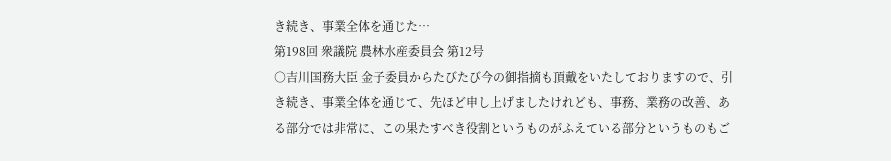き続き、事業全体を通じた…
第198回 衆議院 農林水産委員会 第12号
○吉川国務大臣 金子委員からたびたび今の御指摘も頂戴をいたしておりますので、引き続き、事業全体を通じて、先ほど申し上げましたけれども、事務、業務の改善、ある部分では非常に、この果たすべき役割というものがふえている部分というものもご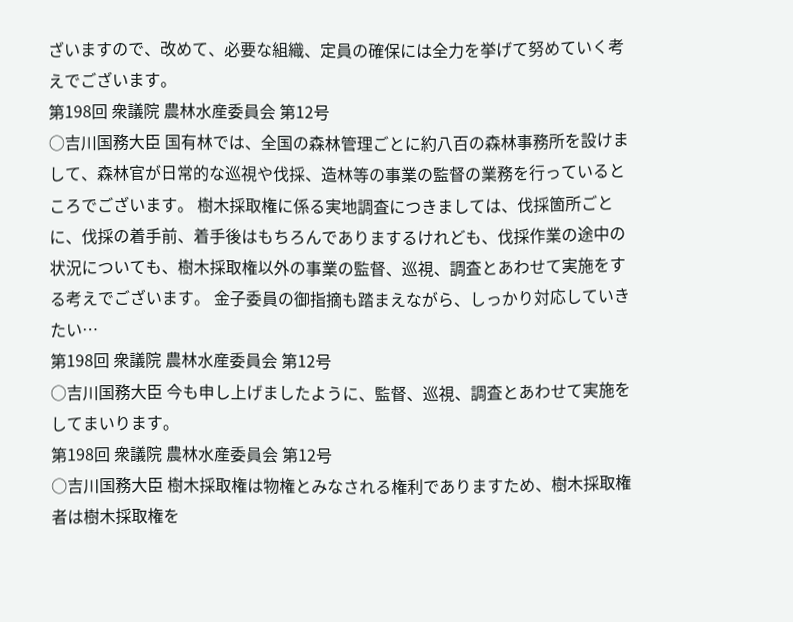ざいますので、改めて、必要な組織、定員の確保には全力を挙げて努めていく考えでございます。
第198回 衆議院 農林水産委員会 第12号
○吉川国務大臣 国有林では、全国の森林管理ごとに約八百の森林事務所を設けまして、森林官が日常的な巡視や伐採、造林等の事業の監督の業務を行っているところでございます。 樹木採取権に係る実地調査につきましては、伐採箇所ごとに、伐採の着手前、着手後はもちろんでありまするけれども、伐採作業の途中の状況についても、樹木採取権以外の事業の監督、巡視、調査とあわせて実施をする考えでございます。 金子委員の御指摘も踏まえながら、しっかり対応していきたい…
第198回 衆議院 農林水産委員会 第12号
○吉川国務大臣 今も申し上げましたように、監督、巡視、調査とあわせて実施をしてまいります。
第198回 衆議院 農林水産委員会 第12号
○吉川国務大臣 樹木採取権は物権とみなされる権利でありますため、樹木採取権者は樹木採取権を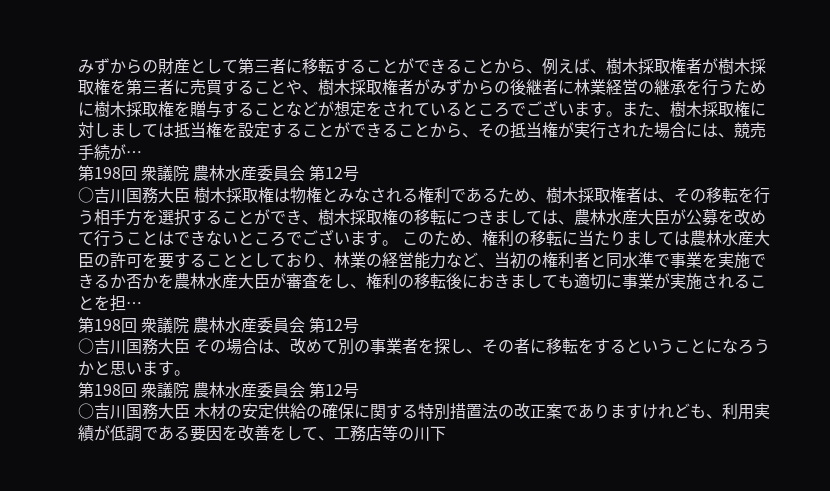みずからの財産として第三者に移転することができることから、例えば、樹木採取権者が樹木採取権を第三者に売買することや、樹木採取権者がみずからの後継者に林業経営の継承を行うために樹木採取権を贈与することなどが想定をされているところでございます。また、樹木採取権に対しましては抵当権を設定することができることから、その抵当権が実行された場合には、競売手続が…
第198回 衆議院 農林水産委員会 第12号
○吉川国務大臣 樹木採取権は物権とみなされる権利であるため、樹木採取権者は、その移転を行う相手方を選択することができ、樹木採取権の移転につきましては、農林水産大臣が公募を改めて行うことはできないところでございます。 このため、権利の移転に当たりましては農林水産大臣の許可を要することとしており、林業の経営能力など、当初の権利者と同水準で事業を実施できるか否かを農林水産大臣が審査をし、権利の移転後におきましても適切に事業が実施されることを担…
第198回 衆議院 農林水産委員会 第12号
○吉川国務大臣 その場合は、改めて別の事業者を探し、その者に移転をするということになろうかと思います。
第198回 衆議院 農林水産委員会 第12号
○吉川国務大臣 木材の安定供給の確保に関する特別措置法の改正案でありますけれども、利用実績が低調である要因を改善をして、工務店等の川下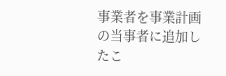事業者を事業計画の当事者に追加したこ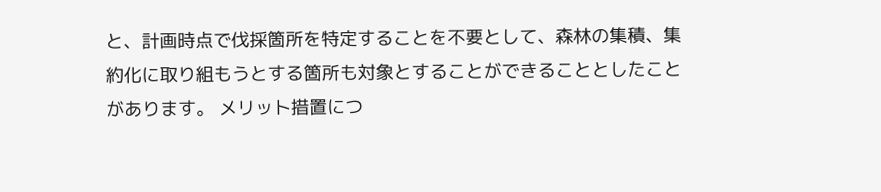と、計画時点で伐採箇所を特定することを不要として、森林の集積、集約化に取り組もうとする箇所も対象とすることができることとしたことがあります。 メリット措置につ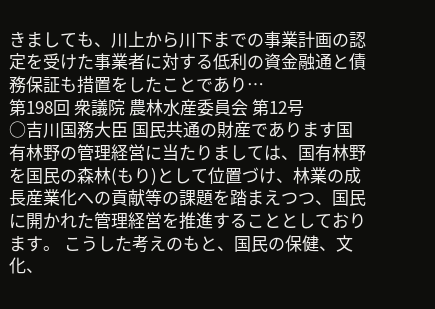きましても、川上から川下までの事業計画の認定を受けた事業者に対する低利の資金融通と債務保証も措置をしたことであり…
第198回 衆議院 農林水産委員会 第12号
○吉川国務大臣 国民共通の財産であります国有林野の管理経営に当たりましては、国有林野を国民の森林(もり)として位置づけ、林業の成長産業化への貢献等の課題を踏まえつつ、国民に開かれた管理経営を推進することとしております。 こうした考えのもと、国民の保健、文化、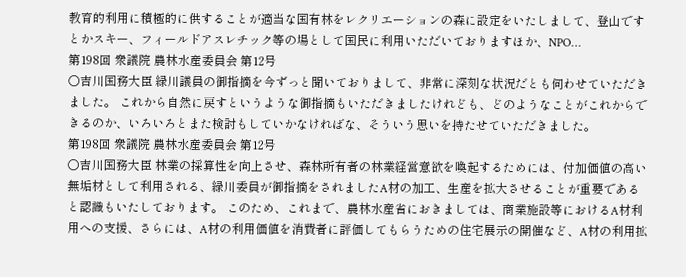教育的利用に積極的に供することが適当な国有林をレクリエーションの森に設定をいたしまして、登山ですとかスキー、フィールドアスレチック等の場として国民に利用いただいておりますほか、NPO…
第198回 衆議院 農林水産委員会 第12号
○吉川国務大臣 緑川議員の御指摘を今ずっと聞いておりまして、非常に深刻な状況だとも伺わせていただきました。 これから自然に戻すというような御指摘もいただきましたけれども、どのようなことがこれからできるのか、いろいろとまた検討もしていかなければな、そういう思いを持たせていただきました。
第198回 衆議院 農林水産委員会 第12号
○吉川国務大臣 林業の採算性を向上させ、森林所有者の林業経営意欲を喚起するためには、付加価値の高い無垢材として利用される、緑川委員が御指摘をされましたA材の加工、生産を拡大させることが重要であると認識もいたしております。 このため、これまで、農林水産省におきましては、商業施設等におけるA材利用への支援、さらには、A材の利用価値を消費者に評価してもらうための住宅展示の開催など、A材の利用拡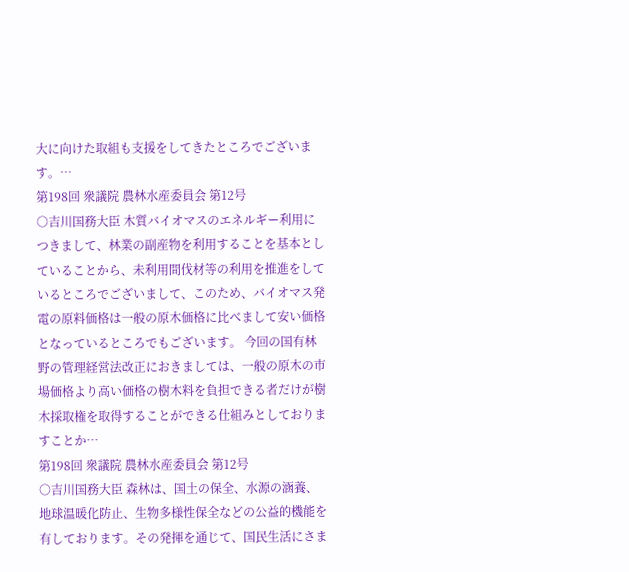大に向けた取組も支援をしてきたところでございます。…
第198回 衆議院 農林水産委員会 第12号
○吉川国務大臣 木質バイオマスのエネルギー利用につきまして、林業の副産物を利用することを基本としていることから、未利用間伐材等の利用を推進をしているところでございまして、このため、バイオマス発電の原料価格は一般の原木価格に比べまして安い価格となっているところでもございます。 今回の国有林野の管理経営法改正におきましては、一般の原木の市場価格より高い価格の樹木料を負担できる者だけが樹木採取権を取得することができる仕組みとしておりますことか…
第198回 衆議院 農林水産委員会 第12号
○吉川国務大臣 森林は、国土の保全、水源の涵養、地球温暖化防止、生物多様性保全などの公益的機能を有しております。その発揮を通じて、国民生活にさま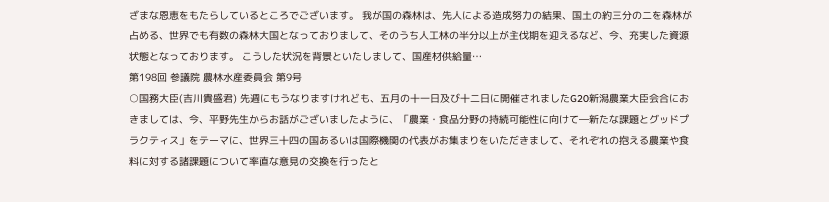ざまな恩恵をもたらしているところでございます。 我が国の森林は、先人による造成努力の結果、国土の約三分の二を森林が占める、世界でも有数の森林大国となっておりまして、そのうち人工林の半分以上が主伐期を迎えるなど、今、充実した資源状態となっております。 こうした状況を背景といたしまして、国産材供給量…
第198回 参議院 農林水産委員会 第9号
○国務大臣(吉川貴盛君) 先週にもうなりますけれども、五月の十一日及び十二日に開催されましたG20新潟農業大臣会合におきましては、今、平野先生からお話がございましたように、「農業・食品分野の持続可能性に向けて―新たな課題とグッドプラクティス」をテーマに、世界三十四の国あるいは国際機関の代表がお集まりをいただきまして、それぞれの抱える農業や食料に対する諸課題について率直な意見の交換を行ったと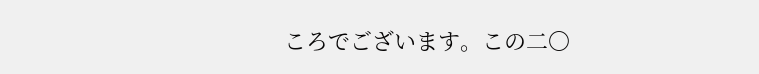ころでございます。この二〇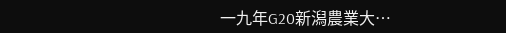一九年G20新潟農業大…